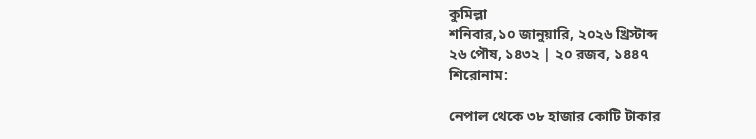কুমিল্লা
শনিবার,১০ জানুয়ারি, ২০২৬ খ্রিস্টাব্দ
২৬ পৌষ, ১৪৩২ | ২০ রজব, ১৪৪৭
শিরোনাম:

নেপাল থেকে ৩৮ হাজার কোটি টাকার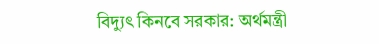বিদ্যুৎ কিনবে সরকার: অর্থমন্ত্রী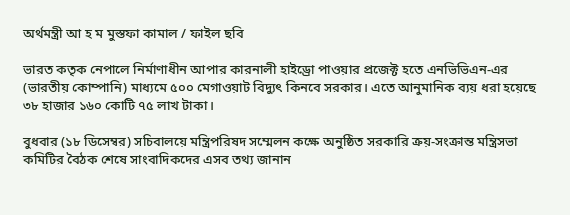অর্থমন্ত্রী আ হ ম মুস্তফা কামাল / ফাইল ছবি

ভারত কতৃক নেপালে নির্মাণাধীন আপার কারনালী হাইড্রো পাওয়ার প্রজেক্ট হতে এনভিভিএন-এর (ভারতীয় কোম্পানি) মাধ্যমে ৫০০ মেগাওয়াট বিদ্যুৎ কিনবে সরকার। এতে আনুমানিক ব্যয় ধরা হয়েছে ৩৮ হাজার ১৬০ কোটি ৭৫ লাখ টাকা।

বুধবার (১৮ ডিসেম্বর) সচিবালয়ে মন্ত্রিপরিষদ সম্মেলন কক্ষে অনুষ্ঠিত সরকারি ক্রয়-সংক্রান্ত মন্ত্রিসভা কমিটির বৈঠক শেষে সাংবাদিকদের এসব তথ্য জানান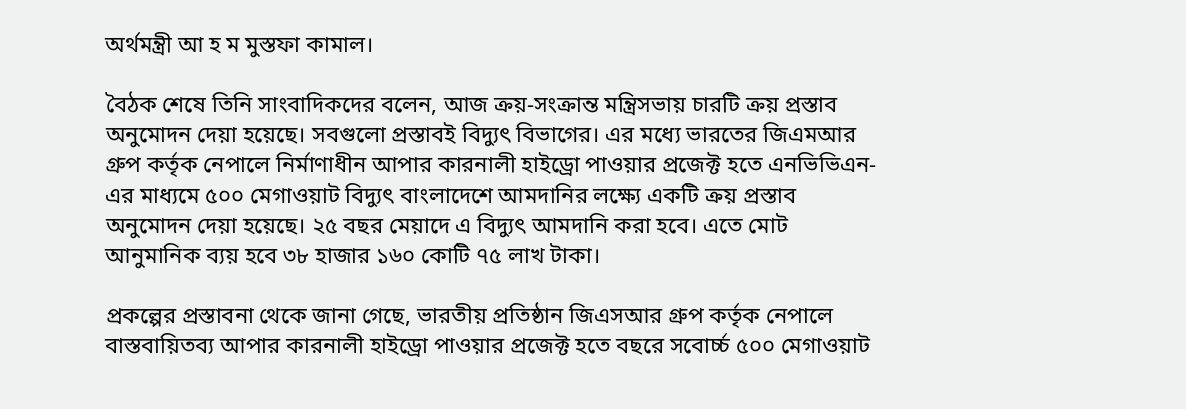অর্থমন্ত্রী আ হ ম মুস্তফা কামাল।

বৈঠক শেষে তিনি সাংবাদিকদের বলেন, আজ ক্রয়-সংক্রান্ত মন্ত্রিসভায় চারটি ক্রয় প্রস্তাব অনুমোদন দেয়া হয়েছে। সবগুলো প্রস্তাবই বিদ্যুৎ বিভাগের। এর মধ্যে ভারতের জিএমআর গ্রুপ কর্তৃক নেপালে নির্মাণাধীন আপার কারনালী হাইড্রো পাওয়ার প্রজেক্ট হতে এনভিভিএন-এর মাধ্যমে ৫০০ মেগাওয়াট বিদ্যুৎ বাংলাদেশে আমদানির লক্ষ্যে একটি ক্রয় প্রস্তাব অনুমোদন দেয়া হয়েছে। ২৫ বছর মেয়াদে এ বিদ্যুৎ আমদানি করা হবে। এতে মোট আনুমানিক ব্যয় হবে ৩৮ হাজার ১৬০ কোটি ৭৫ লাখ টাকা।

প্রকল্পের প্রস্তাবনা থেকে জানা গেছে, ভারতীয় প্রতিষ্ঠান জিএসআর গ্রুপ কর্তৃক নেপালে বাস্তবায়িতব্য আপার কারনালী হাইড্রো পাওয়ার প্রজেক্ট হতে বছরে সবোর্চ্চ ৫০০ মেগাওয়াট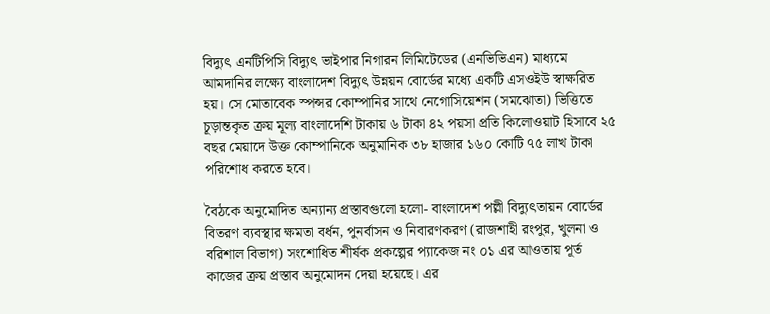বিদ্যুৎ এনটিপিসি বিদ্যুৎ ভাইপার নিগারন লিমিটেডের (এনভিভিএন) মাধ্যমে আমদানির লক্ষ্যে বাংলাদেশ বিদ্যুৎ উন্নয়ন বোর্ডের মধ্যে একটি এসওইউ স্বাক্ষরিত হয়। সে মোতাবেক স্পন্সর কোম্পানির সাথে নেগোসিয়েশন (সমঝোতা) ভিত্তিতে চূড়ান্তকৃত ক্রয় মূল্য বাংলাদেশি টাকায় ৬ টাকা ৪২ পয়সা প্রতি কিলোওয়াট হিসাবে ২৫ বছর মেয়াদে উক্ত কোম্পানিকে অনুমানিক ৩৮ হাজার ১৬০ কোটি ৭৫ লাখ টাকা পরিশোধ করতে হবে।

বৈঠকে অনুমোদিত অন্যান্য প্রস্তাবগুলো হলো- বাংলাদেশ পল্লী বিদ্যুৎতায়ন বোর্ডের বিতরণ ব্যবস্থার ক্ষমতা বর্ধন, পুনর্বাসন ও নিবারণকরণ (রাজশাহী রংপুর, খুলনা ও বরিশাল বিভাগ) সংশোধিত শীর্ষক প্রকল্পের প্যাকেজ নং ০১ এর আওতায় পূর্ত কাজের ক্রয় প্রস্তাব অনুমোদন দেয়া হয়েছে। এর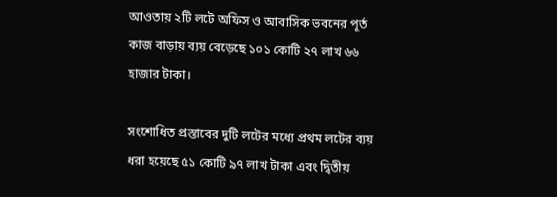আওতায় ২টি লটে অফিস ও আবাসিক ভবনের পূর্ত কাজ বাড়ায় ব্যয় বেড়েছে ১০১ কোটি ২৭ লাখ ৬৬ হাজার টাকা।

সংশোধিত প্রস্তাবের দুটি লটের মধ্যে প্রথম লটের ব্যয় ধরা হয়েছে ৫১ কোটি ৯৭ লাখ টাকা এবং দ্বিতীয়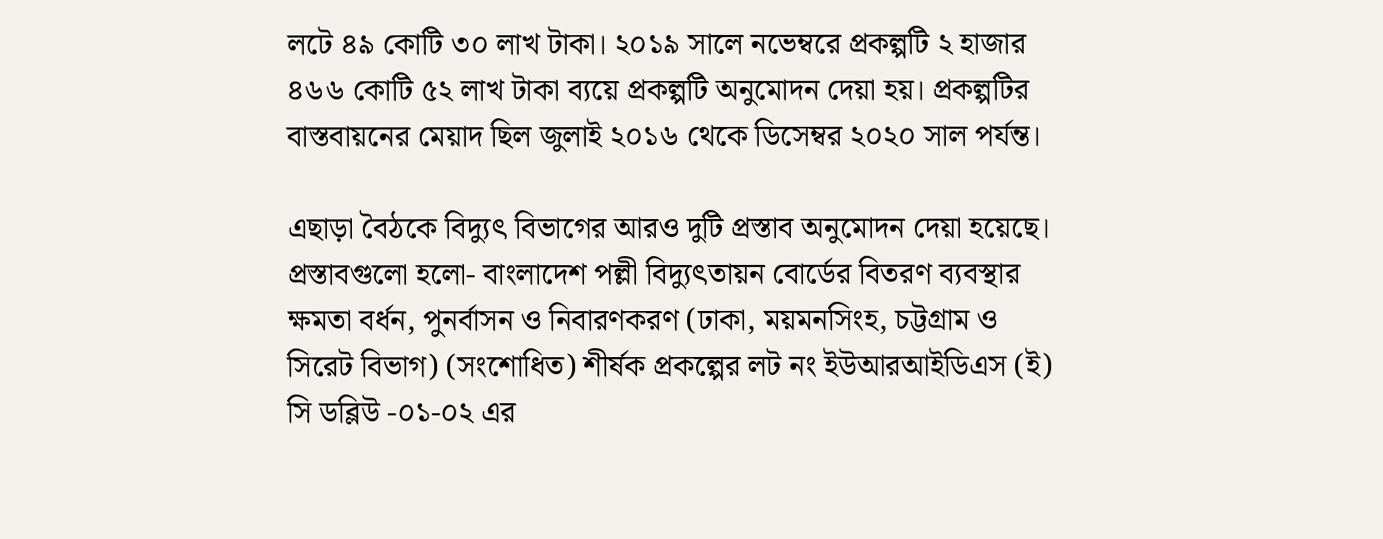লটে ৪৯ কোটি ৩০ লাখ টাকা। ২০১৯ সালে নভেম্বরে প্রকল্পটি ২ হাজার ৪৬৬ কোটি ৫২ লাখ টাকা ব্যয়ে প্রকল্পটি অনুমোদন দেয়া হয়। প্রকল্পটির বাস্তবায়নের মেয়াদ ছিল জুলাই ২০১৬ থেকে ডিসেম্বর ২০২০ সাল পর্যন্ত।

এছাড়া বৈঠকে বিদ্যুৎ বিভাগের আরও দুটি প্রস্তাব অনুমোদন দেয়া হয়েছে। প্রস্তাবগুলো হলো- বাংলাদেশ পল্লী বিদ্যুৎতায়ন বোর্ডের বিতরণ ব্যবস্থার ক্ষমতা বর্ধন, পুনর্বাসন ও নিবারণকরণ (ঢাকা, ময়মনসিংহ, চট্টগ্রাম ও সিরেট বিভাগ) (সংশোধিত) শীর্ষক প্রকল্পের লট নং ইউআরআইডিএস (ই) সি ডব্লিউ -০১-০২ এর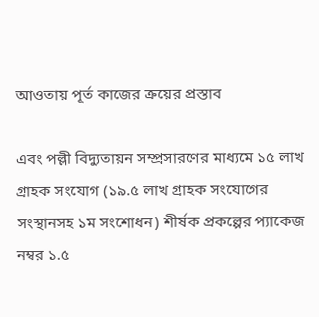আওতায় পূর্ত কাজের ক্রয়ের প্রস্তাব

এবং পল্লী বিদ্যুতায়ন সম্প্রসারণের মাধ্যমে ১৫ লাখ গ্রাহক সংযোগ (১৯.৫ লাখ গ্রাহক সংযোগের সংস্থানসহ ১ম সংশোধন) শীর্ষক প্রকল্পের প্যাকেজ নম্বর ১.৫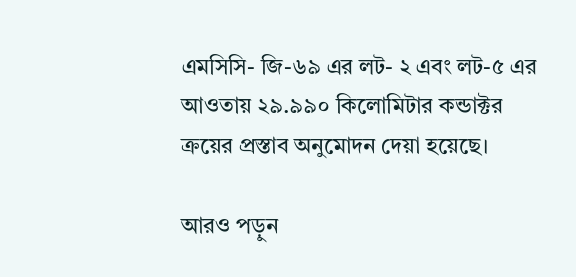এমসিসি- জি-৬৯ এর লট- ২ এবং লট-৫ এর আওতায় ২৯.৯৯০ কিলোমিটার কন্ডাক্টর ক্রয়ের প্রস্তাব অনুমোদন দেয়া হয়েছে।

আরও পড়ুন